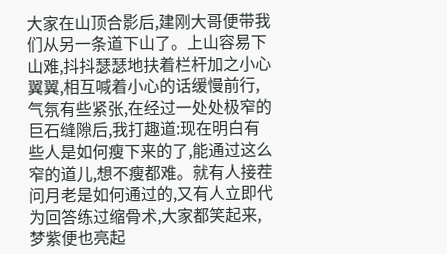大家在山顶合影后,建刚大哥便带我们从另一条道下山了。上山容易下山难,抖抖瑟瑟地扶着栏杆加之小心翼翼,相互喊着小心的话缓慢前行,气氛有些紧张,在经过一处处极窄的巨石缝隙后,我打趣道:现在明白有些人是如何瘦下来的了,能通过这么窄的道儿,想不瘦都难。就有人接茬问月老是如何通过的,又有人立即代为回答练过缩骨术,大家都笑起来,梦紫便也亮起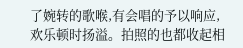了婉转的歌喉,有会唱的予以响应,欢乐顿时扬溢。拍照的也都收起相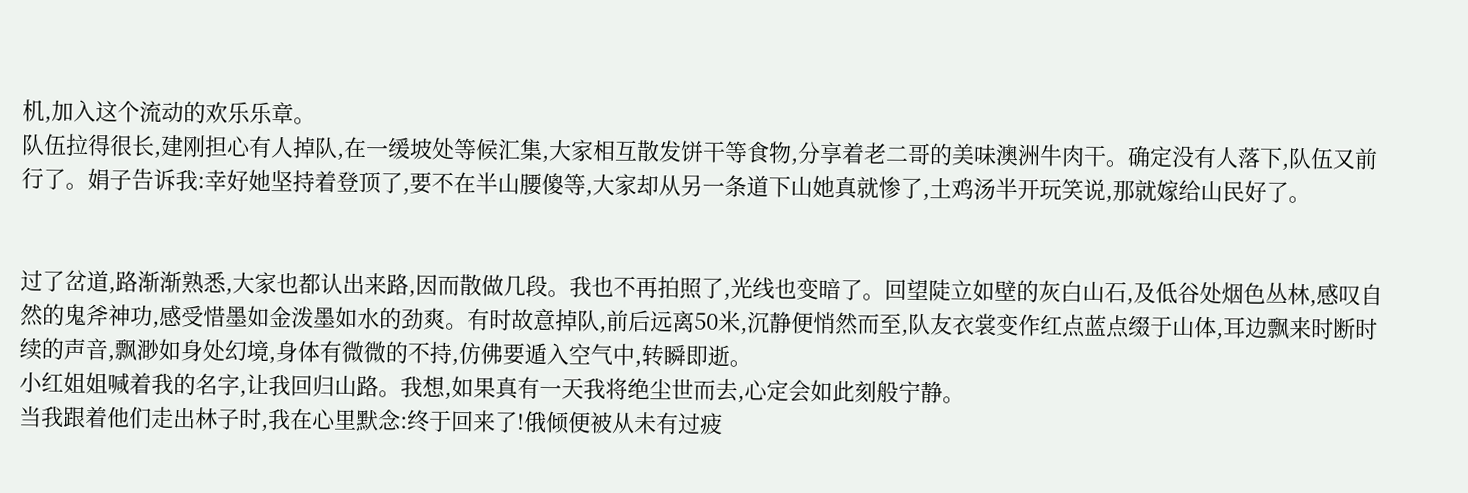机,加入这个流动的欢乐乐章。
队伍拉得很长,建刚担心有人掉队,在一缓坡处等候汇集,大家相互散发饼干等食物,分享着老二哥的美味澳洲牛肉干。确定没有人落下,队伍又前行了。娟子告诉我:幸好她坚持着登顶了,要不在半山腰傻等,大家却从另一条道下山她真就惨了,土鸡汤半开玩笑说,那就嫁给山民好了。


过了岔道,路渐渐熟悉,大家也都认出来路,因而散做几段。我也不再拍照了,光线也变暗了。回望陡立如壁的灰白山石,及低谷处烟色丛林,感叹自然的鬼斧神功,感受惜墨如金泼墨如水的劲爽。有时故意掉队,前后远离50米,沉静便悄然而至,队友衣裳变作红点蓝点缀于山体,耳边飘来时断时续的声音,飘渺如身处幻境,身体有微微的不持,仿佛要遁入空气中,转瞬即逝。
小红姐姐喊着我的名字,让我回归山路。我想,如果真有一天我将绝尘世而去,心定会如此刻般宁静。
当我跟着他们走出林子时,我在心里默念:终于回来了!俄倾便被从未有过疲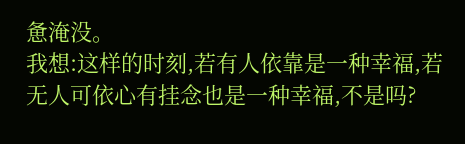惫淹没。
我想:这样的时刻,若有人依靠是一种幸福,若无人可依心有挂念也是一种幸福,不是吗?